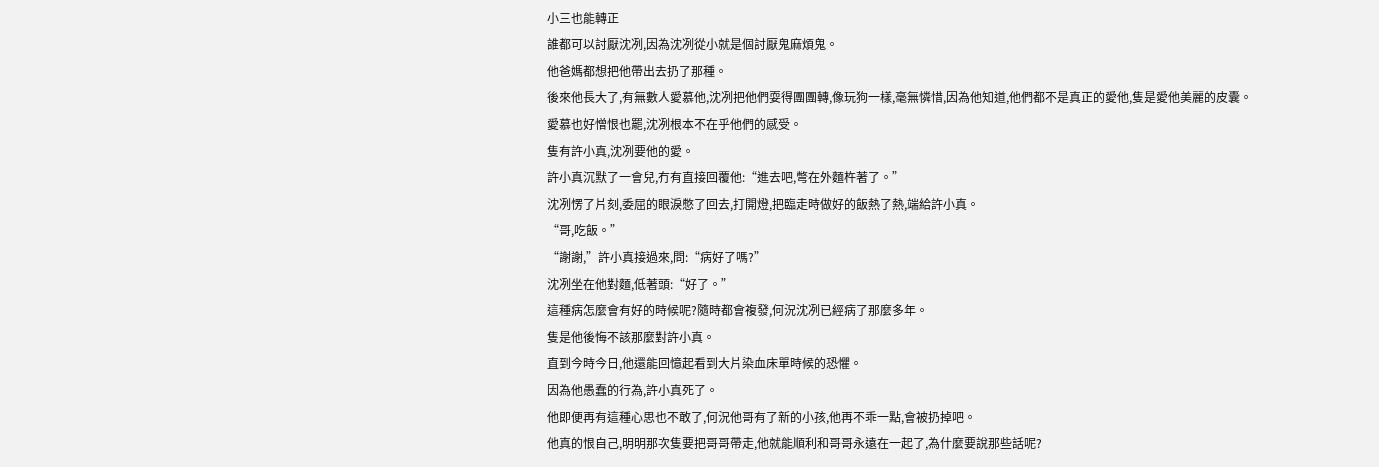小三也能轉正
誰都可以討厭沈冽,因為沈冽從小就是個討厭鬼麻煩鬼。
他爸媽都想把他帶出去扔了那種。
後來他長大了,有無數人愛慕他,沈冽把他們耍得團團轉,像玩狗一樣,毫無憐惜,因為他知道,他們都不是真正的愛他,隻是愛他美麗的皮囊。
愛慕也好憎恨也罷,沈冽根本不在乎他們的感受。
隻有許小真,沈冽要他的愛。
許小真沉默了一會兒,冇有直接回覆他:“進去吧,彆在外麵杵著了。”
沈冽愣了片刻,委屈的眼淚憋了回去,打開燈,把臨走時做好的飯熱了熱,端給許小真。
“哥,吃飯。”
“謝謝,”許小真接過來,問:“病好了嗎?”
沈冽坐在他對麵,低著頭:“好了。”
這種病怎麼會有好的時候呢?隨時都會複發,何況沈冽已經病了那麼多年。
隻是他後悔不該那麼對許小真。
直到今時今日,他還能回憶起看到大片染血床單時候的恐懼。
因為他愚蠢的行為,許小真死了。
他即便再有這種心思也不敢了,何況他哥有了新的小孩,他再不乖一點,會被扔掉吧。
他真的恨自己,明明那次隻要把哥哥帶走,他就能順利和哥哥永遠在一起了,為什麼要說那些話呢?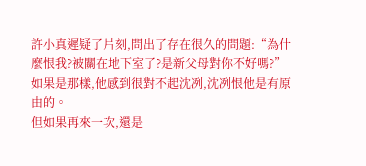許小真遲疑了片刻,問出了存在很久的問題:“為什麼恨我?被關在地下室了?是新父母對你不好嗎?”
如果是那樣,他感到很對不起沈冽,沈冽恨他是有原由的。
但如果再來一次,還是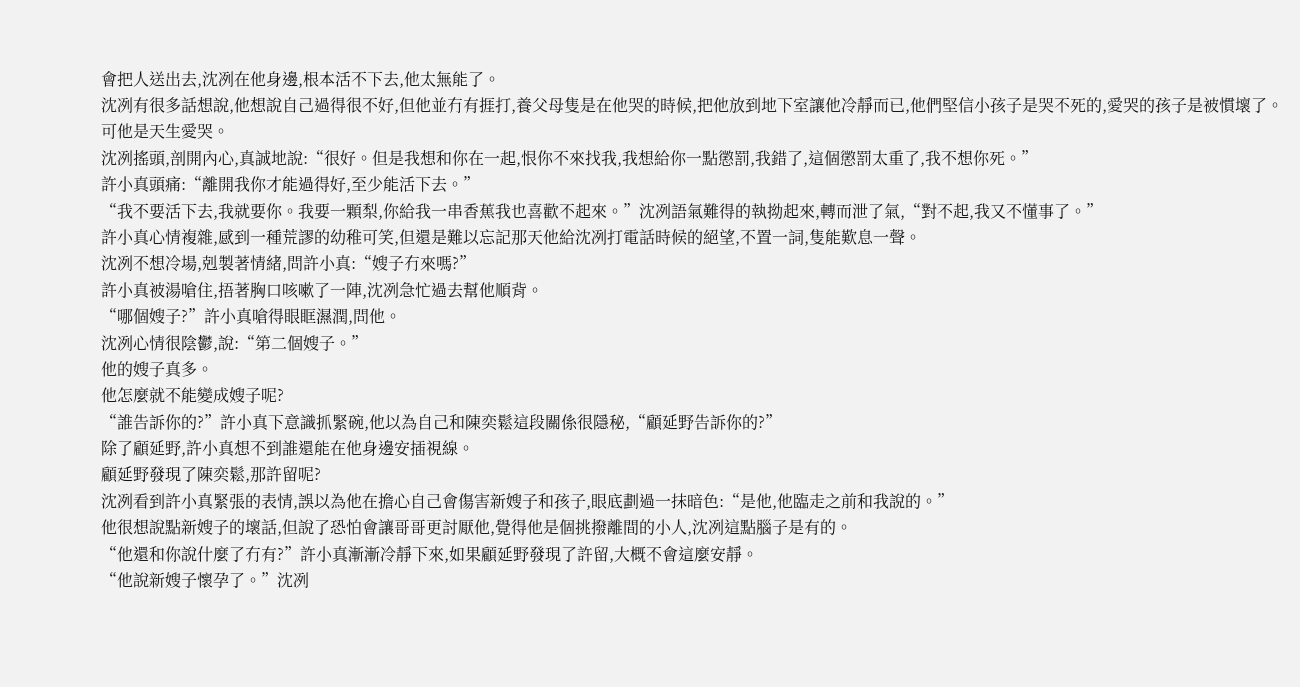會把人送出去,沈冽在他身邊,根本活不下去,他太無能了。
沈冽有很多話想說,他想說自己過得很不好,但他並冇有捱打,養父母隻是在他哭的時候,把他放到地下室讓他冷靜而已,他們堅信小孩子是哭不死的,愛哭的孩子是被慣壞了。
可他是天生愛哭。
沈冽搖頭,剖開內心,真誠地說:“很好。但是我想和你在一起,恨你不來找我,我想給你一點懲罰,我錯了,這個懲罰太重了,我不想你死。”
許小真頭痛:“離開我你才能過得好,至少能活下去。”
“我不要活下去,我就要你。我要一顆梨,你給我一串香蕉我也喜歡不起來。”沈冽語氣難得的執拗起來,轉而泄了氣,“對不起,我又不懂事了。”
許小真心情複雜,感到一種荒謬的幼稚可笑,但還是難以忘記那天他給沈冽打電話時候的絕望,不置一詞,隻能歎息一聲。
沈冽不想冷場,剋製著情緒,問許小真:“嫂子冇來嗎?”
許小真被湯嗆住,捂著胸口咳嗽了一陣,沈冽急忙過去幫他順背。
“哪個嫂子?”許小真嗆得眼眶濕潤,問他。
沈冽心情很陰鬱,說:“第二個嫂子。”
他的嫂子真多。
他怎麼就不能變成嫂子呢?
“誰告訴你的?”許小真下意識抓緊碗,他以為自己和陳奕鬆這段關係很隱秘,“顧延野告訴你的?”
除了顧延野,許小真想不到誰還能在他身邊安插視線。
顧延野發現了陳奕鬆,那許留呢?
沈冽看到許小真緊張的表情,誤以為他在擔心自己會傷害新嫂子和孩子,眼底劃過一抹暗色:“是他,他臨走之前和我說的。”
他很想說點新嫂子的壞話,但說了恐怕會讓哥哥更討厭他,覺得他是個挑撥離間的小人,沈冽這點腦子是有的。
“他還和你說什麼了冇有?”許小真漸漸冷靜下來,如果顧延野發現了許留,大概不會這麼安靜。
“他說新嫂子懷孕了。”沈冽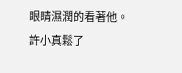眼睛濕潤的看著他。
許小真鬆了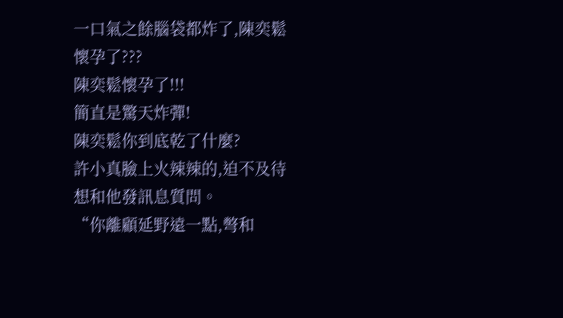一口氣之餘腦袋都炸了,陳奕鬆懷孕了???
陳奕鬆懷孕了!!!
簡直是驚天炸彈!
陳奕鬆你到底乾了什麼?
許小真臉上火辣辣的,迫不及待想和他發訊息質問。
“你離顧延野遠一點,彆和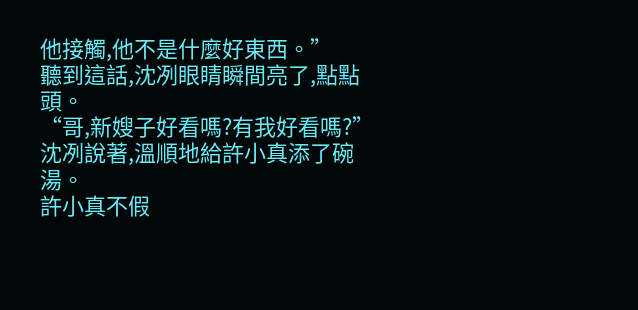他接觸,他不是什麼好東西。”
聽到這話,沈冽眼睛瞬間亮了,點點頭。
“哥,新嫂子好看嗎?有我好看嗎?”沈冽說著,溫順地給許小真添了碗湯。
許小真不假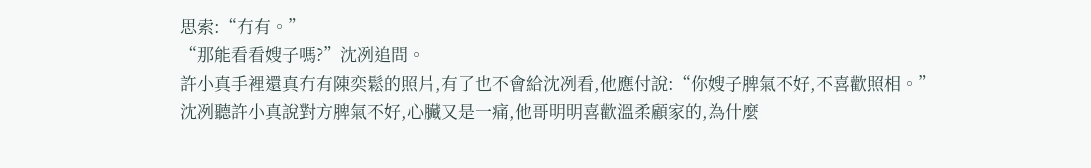思索:“冇有。”
“那能看看嫂子嗎?”沈冽追問。
許小真手裡還真冇有陳奕鬆的照片,有了也不會給沈冽看,他應付說:“你嫂子脾氣不好,不喜歡照相。”
沈冽聽許小真說對方脾氣不好,心臟又是一痛,他哥明明喜歡溫柔顧家的,為什麼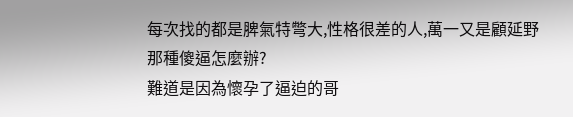每次找的都是脾氣特彆大,性格很差的人,萬一又是顧延野那種傻逼怎麼辦?
難道是因為懷孕了逼迫的哥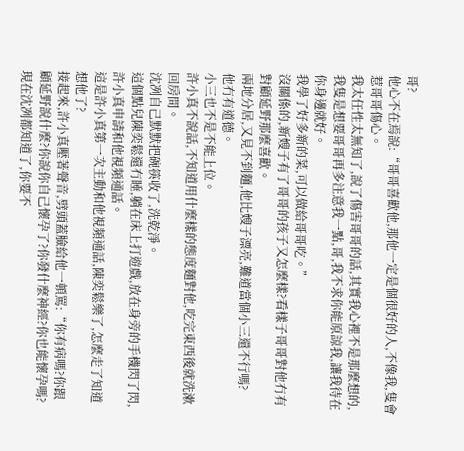哥?
他心不在焉說:“哥哥喜歡他,那他一定是個很好的人,不像我,隻會惹哥哥傷心。
我太任性太無知了,說了傷害哥哥的話,其實我心裡不是那麼想的,我隻是想要哥哥再多注意我一點,哥,我不求你能原諒我,讓我待在你身邊就好。
我學了好多新的菜,可以做給哥哥吃。”
沒關係的,新嫂子有了哥哥的孩子又怎麼樣?看樣子哥哥對他冇有對顧延野那麼喜歡。
兩地分居,又見不到麵,他比嫂子漂亮,難道當個小三還不行嗎?
他冇有道德。
小三也不是不能上位。
許小真不說話,不知道用什麼樣的態度麵對他,吃完東西後就洗漱回房間。
沈冽自己默默把碗筷收了,洗乾淨。
這個點兒陳奕鬆還冇睡,躺在床上打遊戲,放在身旁的手機閃了閃,許小真申請和他視頻通話。
這是許小真第一次主動和他視頻通話,陳奕鬆樂了,怎麼走了知道想他了?
接起來,許小真壓著聲音,劈頭蓋臉給他一頓罵:“你有病嗎?你跟顧延野說什麼?你說你自己懷孕了?你發什麼神經?你也能懷孕嗎?現在沈冽都知道了,你要不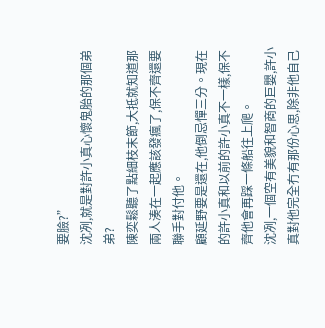要臉?”
沈冽,就是對許小真心懷鬼胎的那個弟弟?
陳奕鬆聽了點細枝末節,大抵就知道那兩人湊在一起應該發瘋了,保不齊還要聯手對付他。
顧延野要是還在,他倒忌憚三分。現在的許小真和以前的許小真不一樣,保不齊他會再踩一條船往上爬。
沈冽,一個空有美貌和智商的巨嬰,許小真對他完全冇有那份心思,除非他自己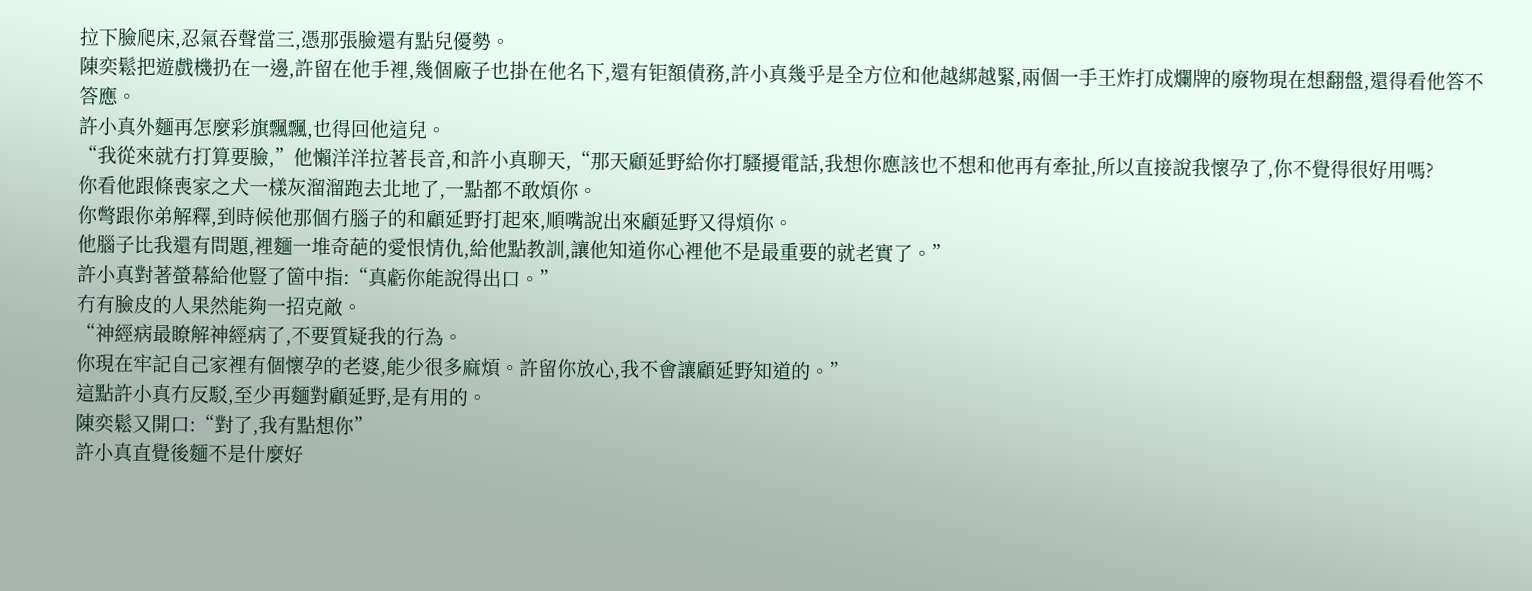拉下臉爬床,忍氣吞聲當三,憑那張臉還有點兒優勢。
陳奕鬆把遊戲機扔在一邊,許留在他手裡,幾個廠子也掛在他名下,還有钜額債務,許小真幾乎是全方位和他越綁越緊,兩個一手王炸打成爛牌的廢物現在想翻盤,還得看他答不答應。
許小真外麵再怎麼彩旗飄飄,也得回他這兒。
“我從來就冇打算要臉,”他懶洋洋拉著長音,和許小真聊天,“那天顧延野給你打騷擾電話,我想你應該也不想和他再有牽扯,所以直接說我懷孕了,你不覺得很好用嗎?
你看他跟條喪家之犬一樣灰溜溜跑去北地了,一點都不敢煩你。
你彆跟你弟解釋,到時候他那個冇腦子的和顧延野打起來,順嘴說出來顧延野又得煩你。
他腦子比我還有問題,裡麵一堆奇葩的愛恨情仇,給他點教訓,讓他知道你心裡他不是最重要的就老實了。”
許小真對著螢幕給他豎了箇中指:“真虧你能說得出口。”
冇有臉皮的人果然能夠一招克敵。
“神經病最瞭解神經病了,不要質疑我的行為。
你現在牢記自己家裡有個懷孕的老婆,能少很多麻煩。許留你放心,我不會讓顧延野知道的。”
這點許小真冇反駁,至少再麵對顧延野,是有用的。
陳奕鬆又開口:“對了,我有點想你”
許小真直覺後麵不是什麼好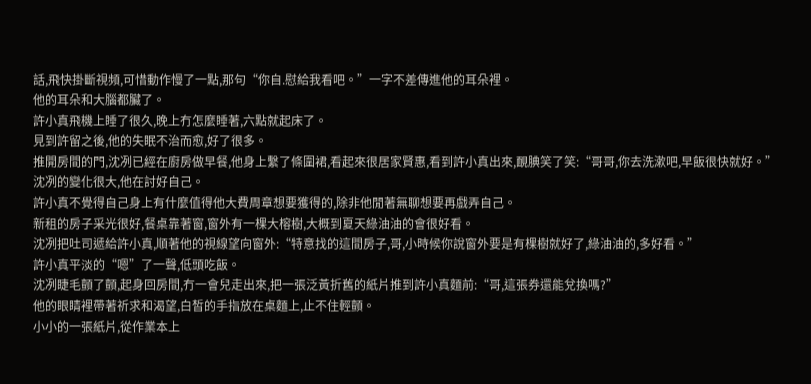話,飛快掛斷視頻,可惜動作慢了一點,那句“你自.慰給我看吧。”一字不差傳進他的耳朵裡。
他的耳朵和大腦都臟了。
許小真飛機上睡了很久,晚上冇怎麼睡著,六點就起床了。
見到許留之後,他的失眠不治而愈,好了很多。
推開房間的門,沈冽已經在廚房做早餐,他身上繫了條圍裙,看起來很居家賢惠,看到許小真出來,靦腆笑了笑:“哥哥,你去洗漱吧,早飯很快就好。”
沈冽的變化很大,他在討好自己。
許小真不覺得自己身上有什麼值得他大費周章想要獲得的,除非他閒著無聊想要再戲弄自己。
新租的房子采光很好,餐桌靠著窗,窗外有一棵大榕樹,大概到夏天綠油油的會很好看。
沈冽把吐司遞給許小真,順著他的視線望向窗外:“特意找的這間房子,哥,小時候你說窗外要是有棵樹就好了,綠油油的,多好看。”
許小真平淡的“嗯”了一聲,低頭吃飯。
沈冽睫毛顫了顫,起身回房間,冇一會兒走出來,把一張泛黃折舊的紙片推到許小真麵前:“哥,這張券還能兌換嗎?”
他的眼睛裡帶著祈求和渴望,白皙的手指放在桌麵上,止不住輕顫。
小小的一張紙片,從作業本上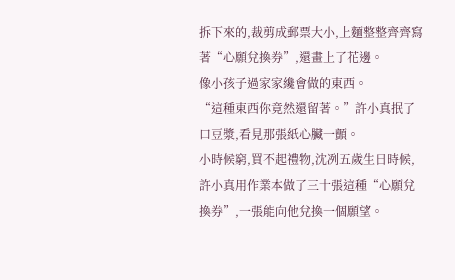拆下來的,裁剪成郵票大小,上麵整整齊齊寫著“心願兌換券”,還畫上了花邊。
像小孩子過家家纔會做的東西。
“這種東西你竟然還留著。”許小真抿了口豆漿,看見那張紙心臟一顫。
小時候窮,買不起禮物,沈冽五歲生日時候,許小真用作業本做了三十張這種“心願兌換券”,一張能向他兌換一個願望。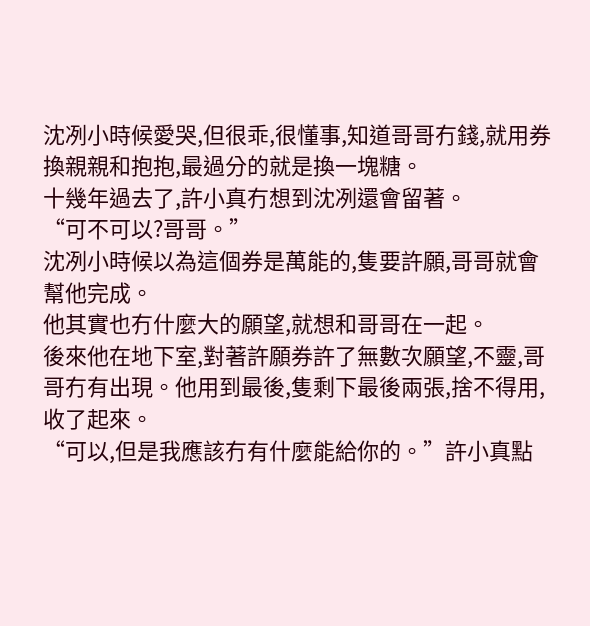沈冽小時候愛哭,但很乖,很懂事,知道哥哥冇錢,就用券換親親和抱抱,最過分的就是換一塊糖。
十幾年過去了,許小真冇想到沈冽還會留著。
“可不可以?哥哥。”
沈冽小時候以為這個券是萬能的,隻要許願,哥哥就會幫他完成。
他其實也冇什麼大的願望,就想和哥哥在一起。
後來他在地下室,對著許願券許了無數次願望,不靈,哥哥冇有出現。他用到最後,隻剩下最後兩張,捨不得用,收了起來。
“可以,但是我應該冇有什麼能給你的。”許小真點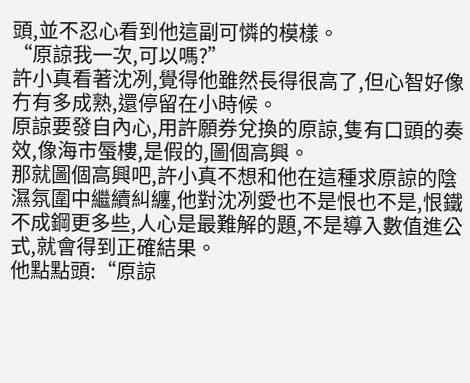頭,並不忍心看到他這副可憐的模樣。
“原諒我一次,可以嗎?”
許小真看著沈冽,覺得他雖然長得很高了,但心智好像冇有多成熟,還停留在小時候。
原諒要發自內心,用許願券兌換的原諒,隻有口頭的奏效,像海市蜃樓,是假的,圖個高興。
那就圖個高興吧,許小真不想和他在這種求原諒的陰濕氛圍中繼續糾纏,他對沈冽愛也不是恨也不是,恨鐵不成鋼更多些,人心是最難解的題,不是導入數值進公式,就會得到正確結果。
他點點頭:“原諒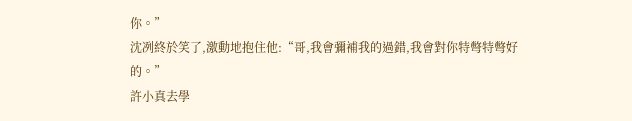你。”
沈冽終於笑了,激動地抱住他:“哥,我會彌補我的過錯,我會對你特彆特彆好的。”
許小真去學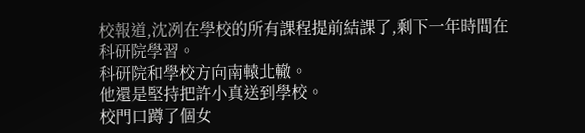校報道,沈冽在學校的所有課程提前結課了,剩下一年時間在科研院學習。
科研院和學校方向南轅北轍。
他還是堅持把許小真送到學校。
校門口蹲了個女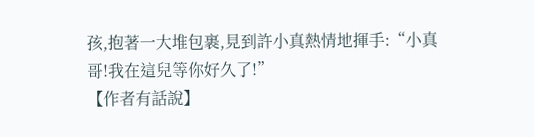孩,抱著一大堆包裹,見到許小真熱情地揮手:“小真哥!我在這兒等你好久了!”
【作者有話說】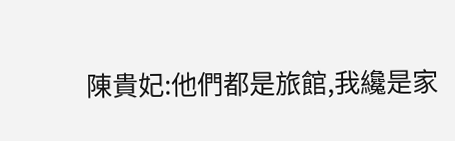陳貴妃:他們都是旅館,我纔是家